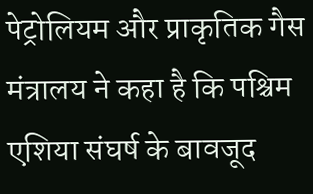पेट्रोलियम और प्राकृतिक गैस मंत्रालय ने कहा है कि पश्चिम एशिया संघर्ष के बावजूद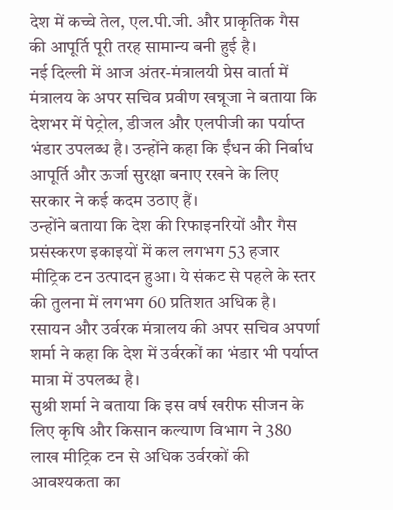देश में कच्चे तेल, एल.पी.जी. और प्राकृतिक गैस की आपूर्ति पूरी तरह सामान्य बनी हुई है।
नई दिल्ली में आज अंतर-मंत्रालयी प्रेस वार्ता में मंत्रालय के अपर सचिव प्रवीण खन्नूजा ने बताया कि देशभर में पेट्रोल, डीजल और एलपीजी का पर्याप्त भंडार उपलब्ध है। उन्होंने कहा कि ईंधन की निर्बाध आपूर्ति और ऊर्जा सुरक्षा बनाए रखने के लिए सरकार ने कई कदम उठाए हैं।
उन्होंने बताया कि देश की रिफाइनरियों और गैस प्रसंस्करण इकाइयों में कल लगभग 53 हजार मीट्रिक टन उत्पादन हुआ। ये संकट से पहले के स्तर की तुलना में लगभग 60 प्रतिशत अधिक है।
रसायन और उर्वरक मंत्रालय की अपर सचिव अपर्णा शर्मा ने कहा कि देश में उर्वरकों का भंडार भी पर्याप्त मात्रा में उपलब्ध है।
सुश्री शर्मा ने बताया कि इस वर्ष खरीफ सीजन के लिए कृषि और किसान कल्याण विभाग ने 380 लाख मीट्रिक टन से अधिक उर्वरकों की आवश्यकता का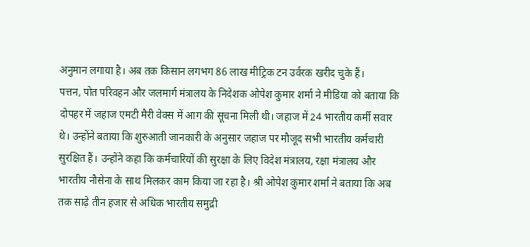अनुमान लगाया है। अब तक किसान लगभग 86 लाख मीट्रिक टन उर्वरक खरीद चुके हैं।
पत्तन, पोत परिवहन और जलमार्ग मंत्रालय के निदेशक ओपेश कुमार शर्मा ने मीडिया को बताया कि दोपहर में जहाज एमटी मैरी वेक्स में आग की सूचना मिली थी। जहाज में 24 भारतीय कर्मी सवार थे। उन्होंने बताया कि शुरुआती जानकारी के अनुसार जहाज पर मौजूद सभी भारतीय कर्मचारी सुरक्षित हैं। उन्होंने कहा कि कर्मचारियों की सुरक्षा के लिए विदेश मंत्रालय, रक्षा मंत्रालय और भारतीय नौसेना के साथ मिलकर काम किया जा रहा है। श्री ओपेश कुमार शर्मा ने बताया कि अब तक साढ़े तीन हजार से अधिक भारतीय समुद्री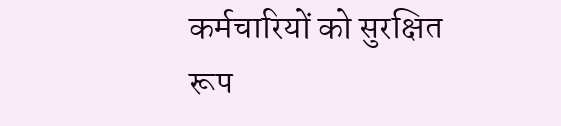कर्मचारियों को सुरक्षित रूप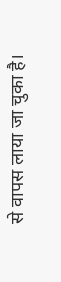से वापस लाया जा चुका है।